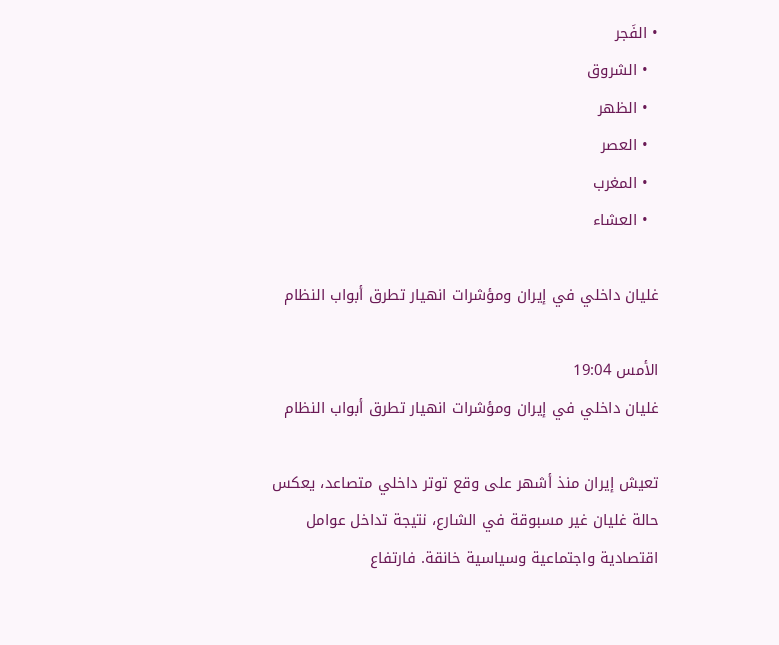• الفَجر
  • الشروق
  • الظهر
  • العصر
  • المغرب
  • العشاء

غليان داخلي في إيران ومؤشرات انهيار تطرق أبواب النظام

الأمس 19:04
غليان داخلي في إيران ومؤشرات انهيار تطرق أبواب النظام

تعيش إيران منذ أشهر على وقع توتر داخلي متصاعد، يعكس حالة غليان غير مسبوقة في الشارع، نتيجة تداخل عوامل اقتصادية واجتماعية وسياسية خانقة. فارتفاع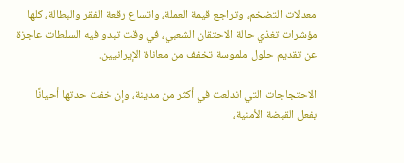معدلات التضخم، وتراجع قيمة العملة، واتساع رقعة الفقر والبطالة، كلها مؤشرات تغذي حالة الاحتقان الشعبي، في وقت تبدو فيه السلطات عاجزة عن تقديم حلول ملموسة تخفف من معاناة الإيرانيين.

الاحتجاجات التي اندلعت في أكثر من مدينة، وإن خفت حدتها أحيانًا بفعل القبضة الأمنية،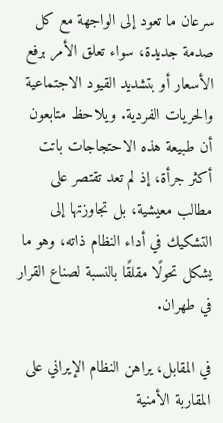سرعان ما تعود إلى الواجهة مع كل صدمة جديدة، سواء تعلق الأمر برفع الأسعار أو بتشديد القيود الاجتماعية والحريات الفردية. ويلاحظ متابعون أن طبيعة هذه الاحتجاجات باتت أكثر جرأة، إذ لم تعد تقتصر على مطالب معيشية، بل تجاوزتها إلى التشكيك في أداء النظام ذاته، وهو ما يشكل تحولًا مقلقًا بالنسبة لصناع القرار في طهران.

في المقابل، يراهن النظام الإيراني على المقاربة الأمنية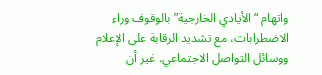واتهام “الأيادي الخارجية” بالوقوف وراء الاضطرابات، مع تشديد الرقابة على الإعلام ووسائل التواصل الاجتماعي. غير أن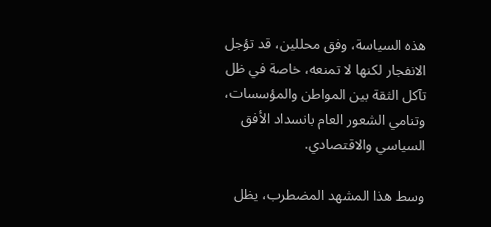هذه السياسة، وفق محللين، قد تؤجل الانفجار لكنها لا تمنعه، خاصة في ظل تآكل الثقة بين المواطن والمؤسسات، وتنامي الشعور العام بانسداد الأفق السياسي والاقتصادي.

وسط هذا المشهد المضطرب، يظل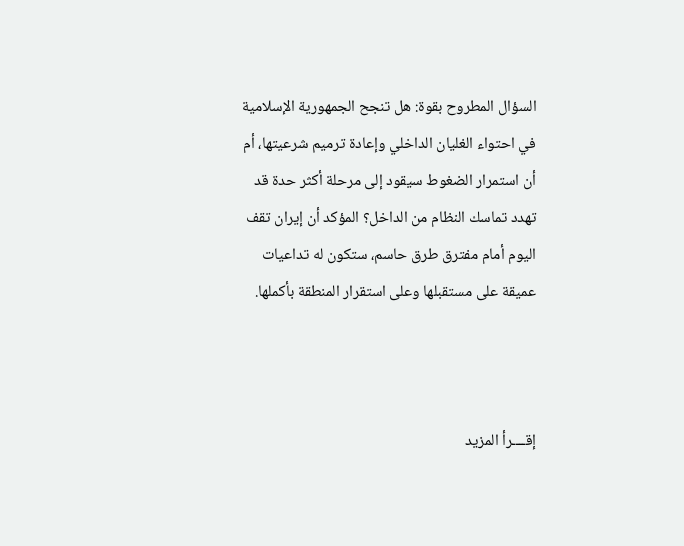السؤال المطروح بقوة: هل تنجح الجمهورية الإسلامية في احتواء الغليان الداخلي وإعادة ترميم شرعيتها، أم أن استمرار الضغوط سيقود إلى مرحلة أكثر حدة قد تهدد تماسك النظام من الداخل؟ المؤكد أن إيران تقف اليوم أمام مفترق طرق حاسم، ستكون له تداعيات عميقة على مستقبلها وعلى استقرار المنطقة بأكملها.



إقــــرأ المزيد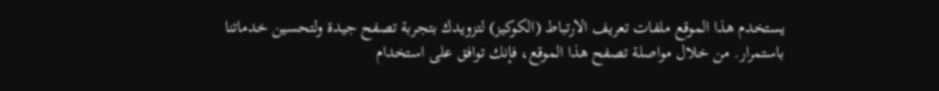يستخدم هذا الموقع ملفات تعريف الارتباط (الكوكيز) لتزويدك بتجربة تصفح جيدة ولتحسين خدماتنا باستمرار. من خلال مواصلة تصفح هذا الموقع، فإنك توافق على استخدام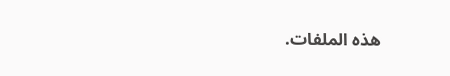هذه الملفات.